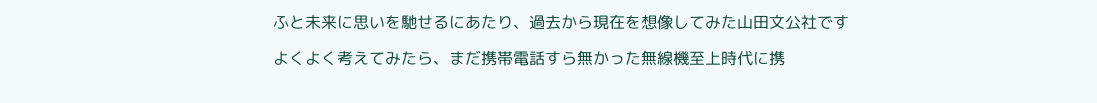ふと未来に思いを馳せるにあたり、過去から現在を想像してみた山田文公社です

よくよく考えてみたら、まだ携帯電話すら無かった無線機至上時代に携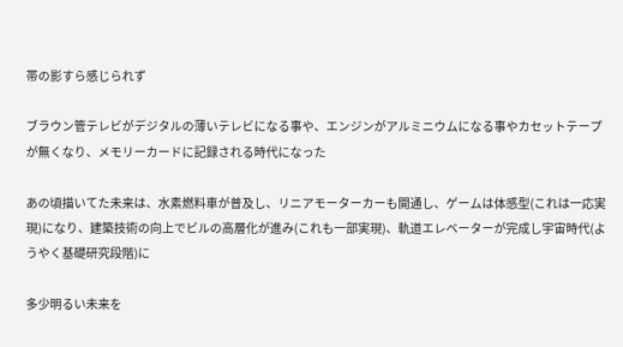帯の影すら感じられず

ブラウン管テレビがデジタルの薄いテレビになる事や、エンジンがアルミニウムになる事やカセットテープが無くなり、メモリーカードに記録される時代になった

あの頃描いてた未来は、水素燃料車が普及し、リニアモーターカーも開通し、ゲームは体感型(これは一応実現)になり、建築技術の向上でビルの高層化が進み(これも一部実現)、軌道エレベーターが完成し宇宙時代(ようやく基礎研究段階)に

多少明るい未来を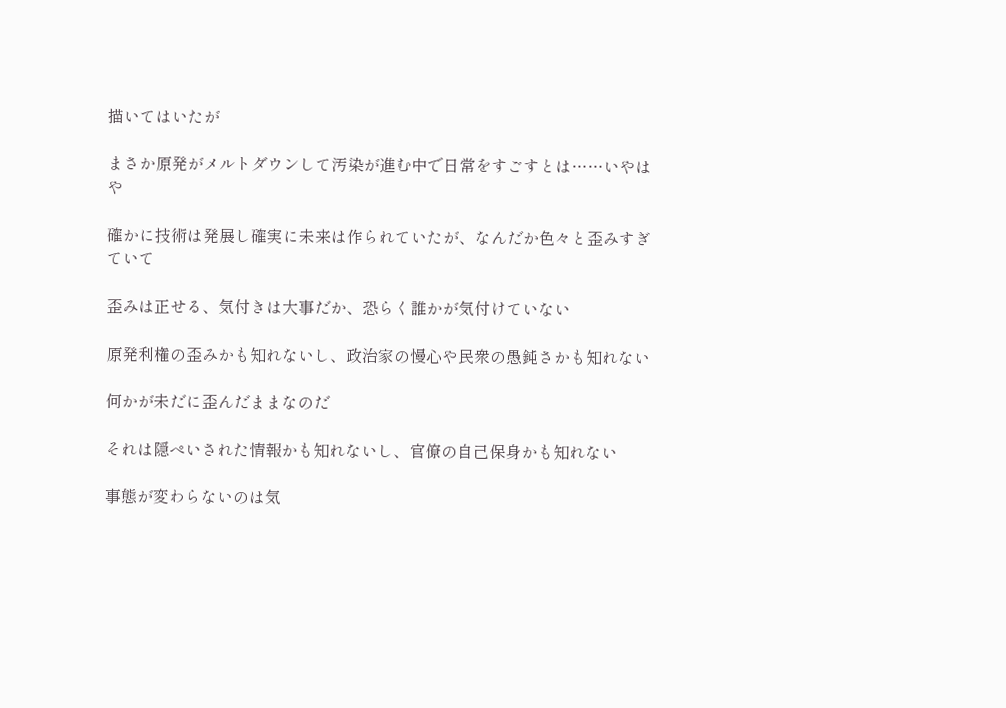描いてはいたが

まさか原発がメルトダウンして汚染が進む中で日常をすごすとは……いやはや

確かに技術は発展し確実に未来は作られていたが、なんだか色々と歪みすぎていて

歪みは正せる、気付きは大事だか、恐らく誰かが気付けていない

原発利権の歪みかも知れないし、政治家の慢心や民衆の愚鈍さかも知れない

何かが未だに歪んだままなのだ

それは隠ぺいされた情報かも知れないし、官僚の自己保身かも知れない

事態が変わらないのは気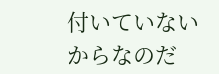付いていないからなのだ